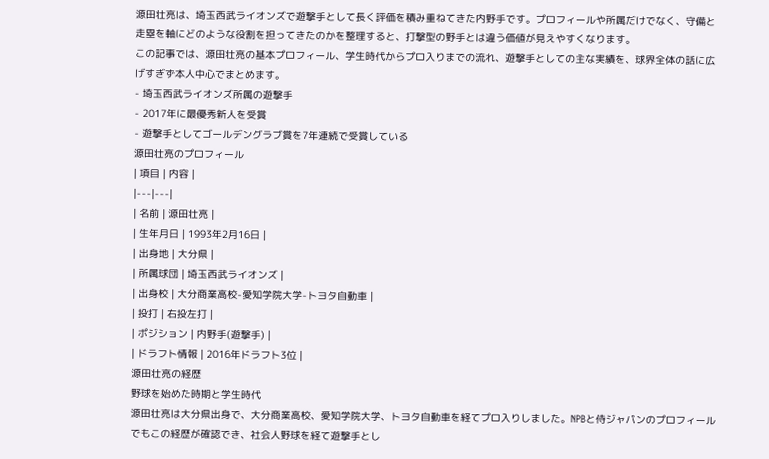源田壮亮は、埼玉西武ライオンズで遊撃手として長く評価を積み重ねてきた内野手です。プロフィールや所属だけでなく、守備と走塁を軸にどのような役割を担ってきたのかを整理すると、打撃型の野手とは違う価値が見えやすくなります。
この記事では、源田壮亮の基本プロフィール、学生時代からプロ入りまでの流れ、遊撃手としての主な実績を、球界全体の話に広げすぎず本人中心でまとめます。
- 埼玉西武ライオンズ所属の遊撃手
- 2017年に最優秀新人を受賞
- 遊撃手としてゴールデングラブ賞を7年連続で受賞している
源田壮亮のプロフィール
| 項目 | 内容 |
|---|---|
| 名前 | 源田壮亮 |
| 生年月日 | 1993年2月16日 |
| 出身地 | 大分県 |
| 所属球団 | 埼玉西武ライオンズ |
| 出身校 | 大分商業高校-愛知学院大学-トヨタ自動車 |
| 投打 | 右投左打 |
| ポジション | 内野手(遊撃手) |
| ドラフト情報 | 2016年ドラフト3位 |
源田壮亮の経歴
野球を始めた時期と学生時代
源田壮亮は大分県出身で、大分商業高校、愛知学院大学、トヨタ自動車を経てプロ入りしました。NPBと侍ジャパンのプロフィールでもこの経歴が確認でき、社会人野球を経て遊撃手とし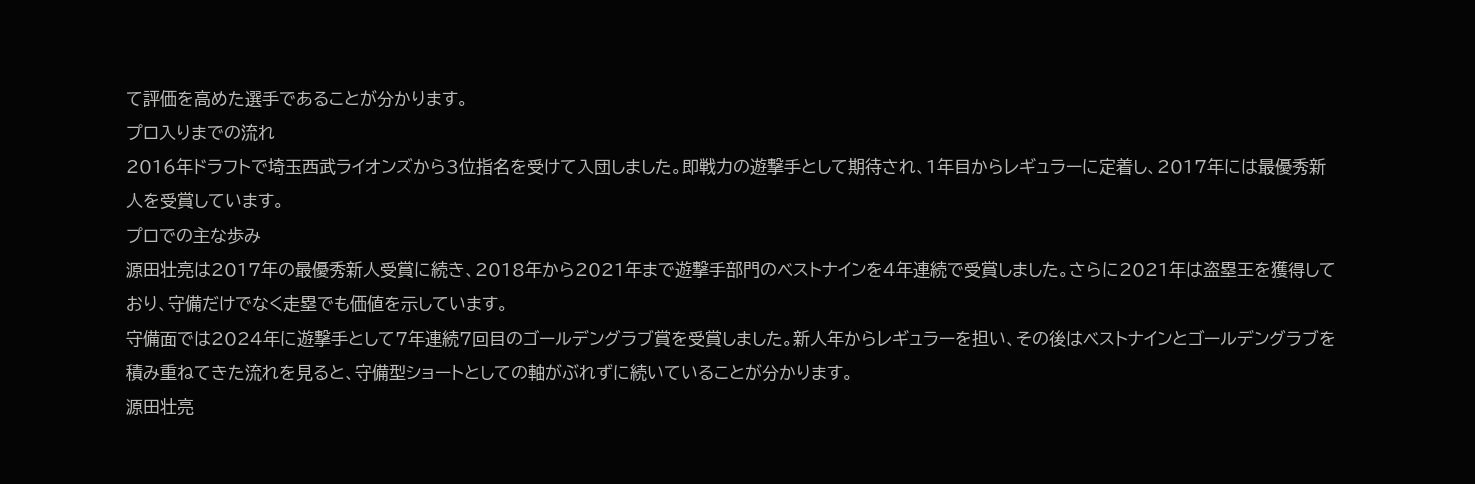て評価を高めた選手であることが分かります。
プロ入りまでの流れ
2016年ドラフトで埼玉西武ライオンズから3位指名を受けて入団しました。即戦力の遊撃手として期待され、1年目からレギュラーに定着し、2017年には最優秀新人を受賞しています。
プロでの主な歩み
源田壮亮は2017年の最優秀新人受賞に続き、2018年から2021年まで遊撃手部門のベストナインを4年連続で受賞しました。さらに2021年は盗塁王を獲得しており、守備だけでなく走塁でも価値を示しています。
守備面では2024年に遊撃手として7年連続7回目のゴールデングラブ賞を受賞しました。新人年からレギュラーを担い、その後はベストナインとゴールデングラブを積み重ねてきた流れを見ると、守備型ショートとしての軸がぶれずに続いていることが分かります。
源田壮亮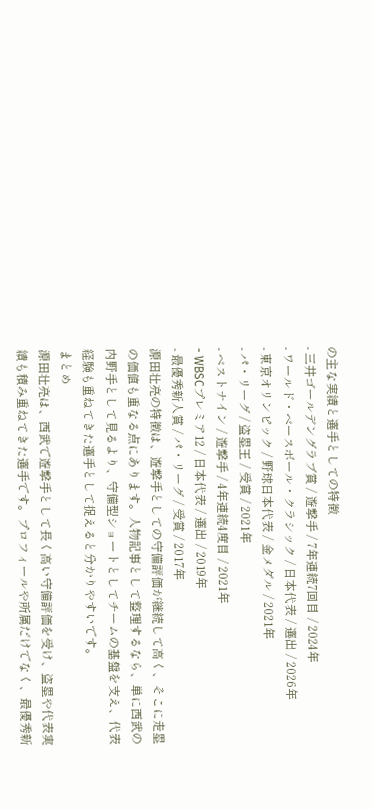の主な実績と選手としての特徴
- 三井ゴールデングラブ賞 / 遊撃手 / 7年連続7回目 / 2024年
- ワールド・ベースボール・クラシック / 日本代表 / 選出 / 2026年
- 東京オリンピック / 野球日本代表 / 金メダル / 2021年
- パ・リーグ / 盗塁王 / 受賞 / 2021年
- ベストナイン / 遊撃手 / 4年連続4度目 / 2021年
- WBSCプレミア12 / 日本代表 / 選出 / 2019年
- 最優秀新人賞 / パ・リーグ / 受賞 / 2017年
源田壮亮の特徴は、遊撃手としての守備評価が継続して高く、そこに走塁の価値も重なる点にあります。人物記事として整理するなら、単に西武の内野手として見るより、守備型ショートとしてチームの基盤を支え、代表経験も重ねてきた選手として捉えると分かりやすいです。
まとめ
源田壮亮は、西武で遊撃手として長く高い守備評価を受け、盗塁や代表実績も積み重ねてきた選手です。プロフィールや所属だけでなく、最優秀新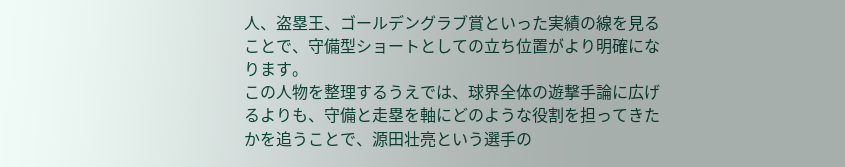人、盗塁王、ゴールデングラブ賞といった実績の線を見ることで、守備型ショートとしての立ち位置がより明確になります。
この人物を整理するうえでは、球界全体の遊撃手論に広げるよりも、守備と走塁を軸にどのような役割を担ってきたかを追うことで、源田壮亮という選手の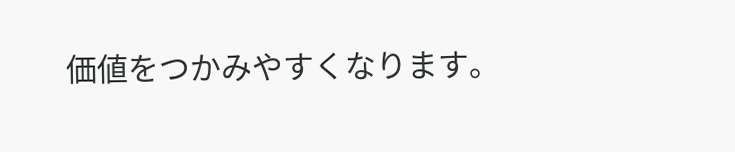価値をつかみやすくなります。